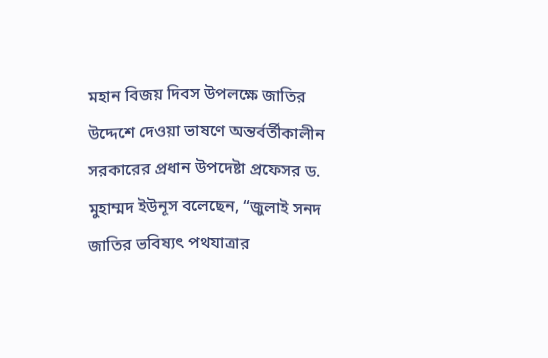মহান বিজয় দিবস উপলক্ষে জাতির উদ্দেশে দেওয়া ভাষণে অন্তর্বর্তীকালীন সরকারের প্রধান উপদেষ্টা প্রফেসর ড. মুহাম্মদ ইউনূস বলেছেন, “জুলাই সনদ জাতির ভবিষ্যৎ পথযাত্রার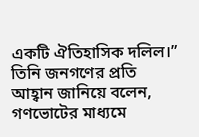একটি ঐতিহাসিক দলিল।” তিনি জনগণের প্রতি আহ্বান জানিয়ে বলেন, গণভোটের মাধ্যমে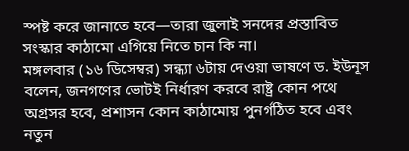স্পষ্ট করে জানাতে হবে—তারা জুলাই সনদের প্রস্তাবিত সংস্কার কাঠামো এগিয়ে নিতে চান কি না।
মঙ্গলবার (১৬ ডিসেম্বর) সন্ধ্যা ৬টায় দেওয়া ভাষণে ড. ইউনূস বলেন, জনগণের ভোটই নির্ধারণ করবে রাষ্ট্র কোন পথে অগ্রসর হবে, প্রশাসন কোন কাঠামোয় পুনর্গঠিত হবে এবং নতুন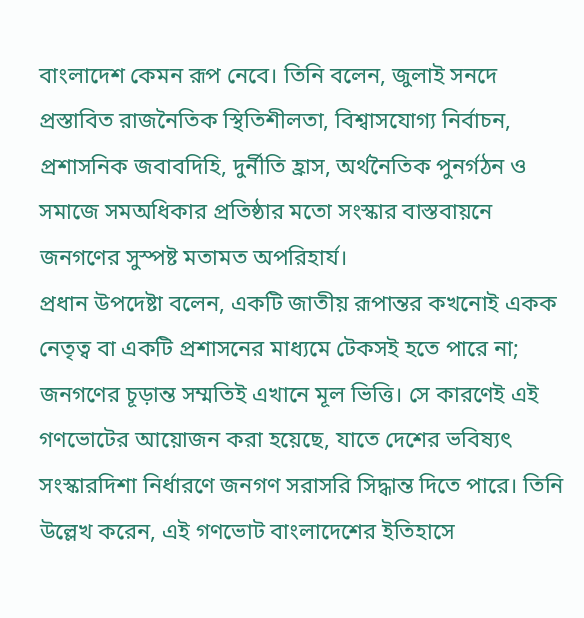বাংলাদেশ কেমন রূপ নেবে। তিনি বলেন, জুলাই সনদে প্রস্তাবিত রাজনৈতিক স্থিতিশীলতা, বিশ্বাসযোগ্য নির্বাচন, প্রশাসনিক জবাবদিহি, দুর্নীতি হ্রাস, অর্থনৈতিক পুনর্গঠন ও সমাজে সমঅধিকার প্রতিষ্ঠার মতো সংস্কার বাস্তবায়নে জনগণের সুস্পষ্ট মতামত অপরিহার্য।
প্রধান উপদেষ্টা বলেন, একটি জাতীয় রূপান্তর কখনোই একক নেতৃত্ব বা একটি প্রশাসনের মাধ্যমে টেকসই হতে পারে না; জনগণের চূড়ান্ত সম্মতিই এখানে মূল ভিত্তি। সে কারণেই এই গণভোটের আয়োজন করা হয়েছে, যাতে দেশের ভবিষ্যৎ সংস্কারদিশা নির্ধারণে জনগণ সরাসরি সিদ্ধান্ত দিতে পারে। তিনি উল্লেখ করেন, এই গণভোট বাংলাদেশের ইতিহাসে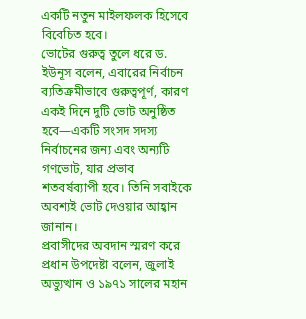একটি নতুন মাইলফলক হিসেবে বিবেচিত হবে।
ভোটের গুরুত্ব তুলে ধরে ড. ইউনূস বলেন, এবারের নির্বাচন ব্যতিক্রমীভাবে গুরুত্বপূর্ণ, কারণ একই দিনে দুটি ভোট অনুষ্ঠিত হবে—একটি সংসদ সদস্য নির্বাচনের জন্য এবং অন্যটি গণভোট, যার প্রভাব শতবর্ষব্যাপী হবে। তিনি সবাইকে অবশ্যই ভোট দেওয়ার আহ্বান জানান।
প্রবাসীদের অবদান স্মরণ করে প্রধান উপদেষ্টা বলেন, জুলাই অভ্যুত্থান ও ১৯৭১ সালের মহান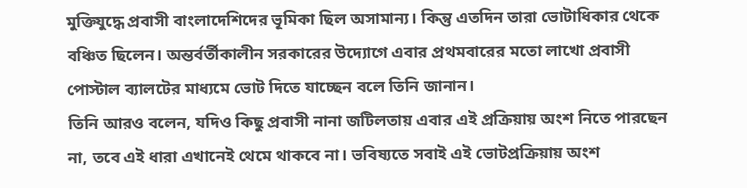মুক্তিযুদ্ধে প্রবাসী বাংলাদেশিদের ভূমিকা ছিল অসামান্য। কিন্তু এতদিন তারা ভোটাধিকার থেকে বঞ্চিত ছিলেন। অন্তর্বর্তীকালীন সরকারের উদ্যোগে এবার প্রথমবারের মতো লাখো প্রবাসী পোস্টাল ব্যালটের মাধ্যমে ভোট দিতে যাচ্ছেন বলে তিনি জানান।
তিনি আরও বলেন, যদিও কিছু প্রবাসী নানা জটিলতায় এবার এই প্রক্রিয়ায় অংশ নিতে পারছেন না, তবে এই ধারা এখানেই থেমে থাকবে না। ভবিষ্যতে সবাই এই ভোটপ্রক্রিয়ায় অংশ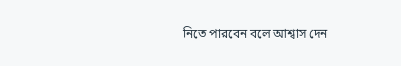নিতে পারবেন বলে আশ্বাস দেন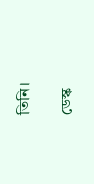তিনি।

ডেস্ক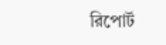রিপোর্ট